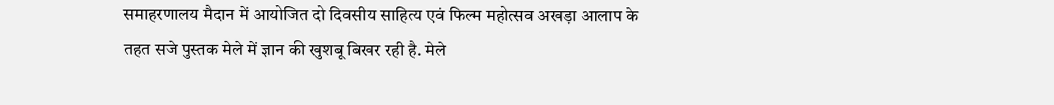समाहरणालय मैदान में आयोजित दो दिवसीय साहित्य एवं फिल्म महोत्सव अखड़ा आलाप के तहत सजे पुस्तक मेले में ज्ञान की खुशबू बिखर रही है. मेले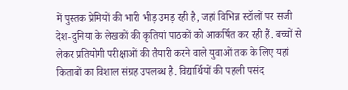में पुस्तक प्रेमियों की भारी भीड़ उमड़ रही है, जहां विभिन्न स्टॉलों पर सजी देश-दुनिया के लेखकों की कृतियां पाठकों को आकर्षित कर रही हैं. बच्चों से लेकर प्रतियोगी परीक्षाओं की तैयारी करने वाले युवाओं तक के लिए यहां किताबों का विशाल संग्रह उपलब्ध है. विद्यार्थियों की पहली पसंद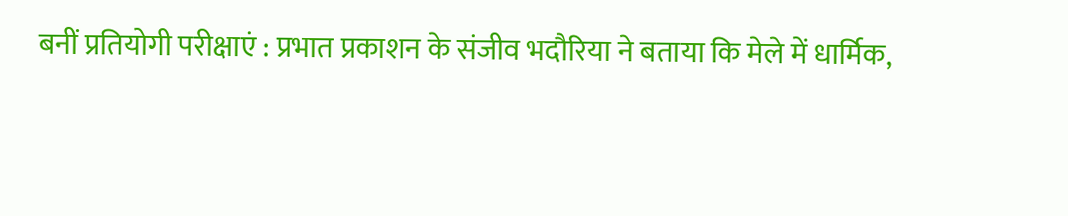बनीं प्रतियोगी परीक्षाएं : प्रभात प्रकाशन के संजीव भदौरिया ने बताया कि मेले में धार्मिक,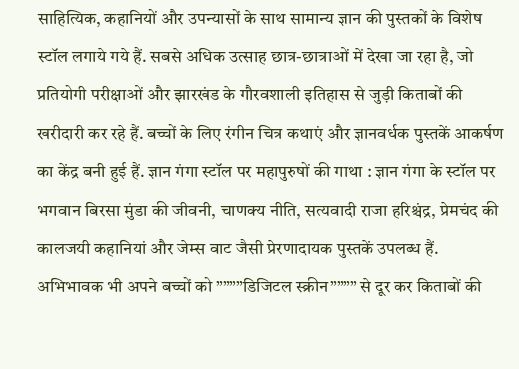साहित्यिक, कहानियों और उपन्यासों के साथ सामान्य ज्ञान की पुस्तकों के विशेष स्टॉल लगाये गये हैं. सबसे अधिक उत्साह छात्र-छात्राओं में देखा जा रहा है, जो प्रतियोगी परीक्षाओं और झारखंड के गौरवशाली इतिहास से जुड़ी किताबों की खरीदारी कर रहे हैं. बच्चों के लिए रंगीन चित्र कथाएं और ज्ञानवर्धक पुस्तकें आकर्षण का केंद्र बनी हुई हैं. ज्ञान गंगा स्टॉल पर महापुरुषों की गाथा : ज्ञान गंगा के स्टॉल पर भगवान बिरसा मुंडा की जीवनी, चाणक्य नीति, सत्यवादी राजा हरिश्चंद्र, प्रेमचंद की कालजयी कहानियां और जेम्स वाट जैसी प्रेरणादायक पुस्तकें उपलब्ध हैं. अभिभावक भी अपने बच्चों को ””””डिजिटल स्क्रीन”””” से दूर कर किताबों की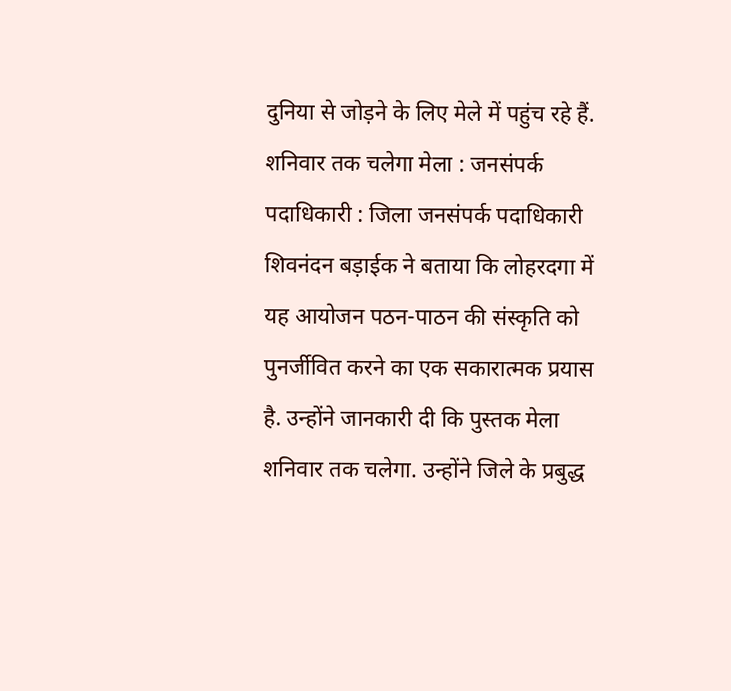दुनिया से जोड़ने के लिए मेले में पहुंच रहे हैं. शनिवार तक चलेगा मेला : जनसंपर्क पदाधिकारी : जिला जनसंपर्क पदाधिकारी शिवनंदन बड़ाईक ने बताया कि लोहरदगा में यह आयोजन पठन-पाठन की संस्कृति को पुनर्जीवित करने का एक सकारात्मक प्रयास है. उन्होंने जानकारी दी कि पुस्तक मेला शनिवार तक चलेगा. उन्होंने जिले के प्रबुद्ध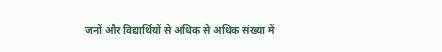जनों और विद्यार्थियों से अधिक से अधिक संख्या में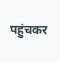पहुंचकर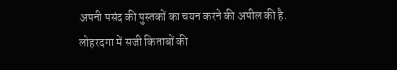अपनी पसंद की पुस्तकों का चयन करने की अपील की है.
लोहरदगा में सजी किताबों की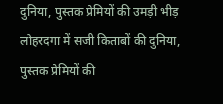दुनिया, पुस्तक प्रेमियों की उमड़ी भीड़
लोहरदगा में सजी किताबों की दुनिया, पुस्तक प्रेमियों की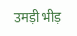उमड़ी भीड़